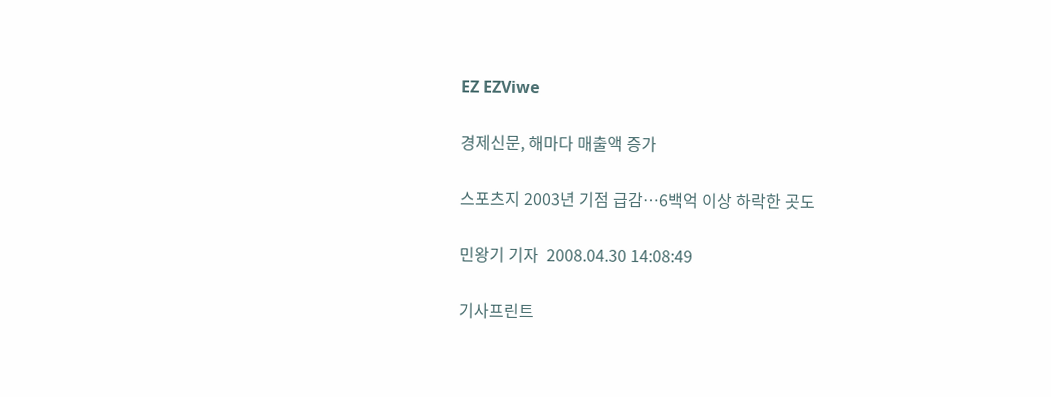EZ EZViwe

경제신문, 해마다 매출액 증가

스포츠지 2003년 기점 급감…6백억 이상 하락한 곳도

민왕기 기자  2008.04.30 14:08:49

기사프린트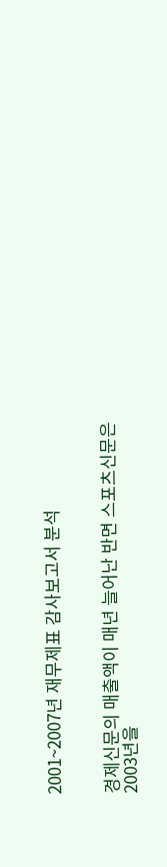2001~2007년 재무제표 감사보고서 분석


경제신문의 매출액이 매년 늘어난 반면 스포츠신문은 2003년을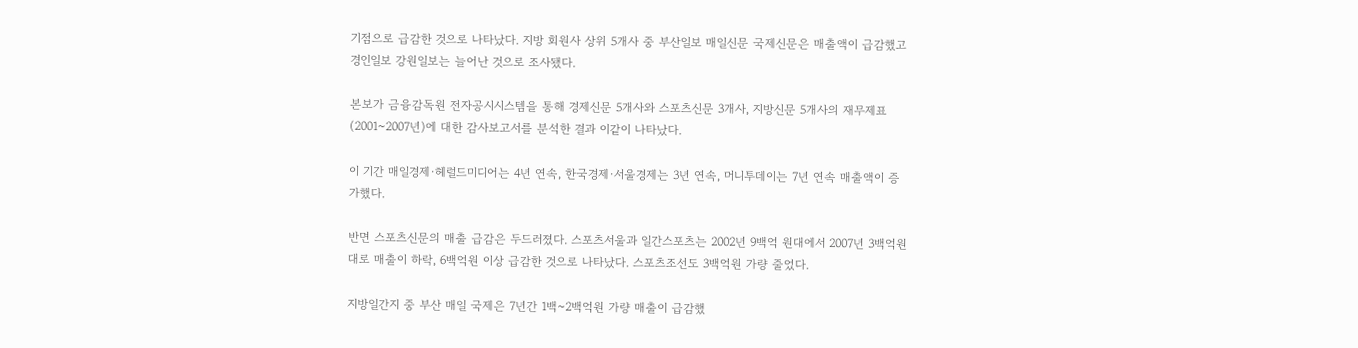기점으로 급감한 것으로 나타났다. 지방 회원사 상위 5개사 중 부산일보 매일신문 국제신문은 매출액이 급감했고 경인일보 강원일보는 늘어난 것으로 조사됐다.

본보가 금융감독원 전자공시시스템을 통해 경제신문 5개사와 스포츠신문 3개사, 지방신문 5개사의 재무제표(2001~2007년)에 대한 감사보고서를 분석한 결과 이같이 나타났다.

이 기간 매일경제·헤럴드미디어는 4년 연속, 한국경제·서울경제는 3년 연속, 머니투데이는 7년 연속 매출액이 증가했다.

반면 스포츠신문의 매출 급감은 두드러졌다. 스포츠서울과 일간스포츠는 2002년 9백억 원대에서 2007년 3백억원대로 매출이 하락, 6백억원 이상 급감한 것으로 나타났다. 스포츠조선도 3백억원 가량 줄었다.

지방일간지 중 부산 매일 국제은 7년간 1백~2백억원 가량 매출이 급감했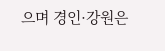으며 경인·강원은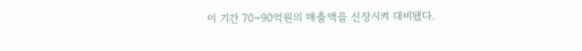이 기간 70~90억원의 매출액을 신장시켜 대비됐다.